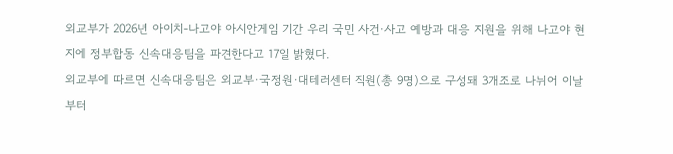외교부가 2026년 아이치-나고야 아시안게임 기간 우리 국민 사건·사고 예방과 대응 지원을 위해 나고야 현지에 정부합동 신속대응팀을 파견한다고 17일 밝혔다.
외교부에 따르면 신속대응팀은 외교부·국정원·대테러센터 직원(총 9명)으로 구성돼 3개조로 나뉘어 이날부터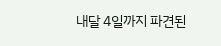내달 4일까지 파견된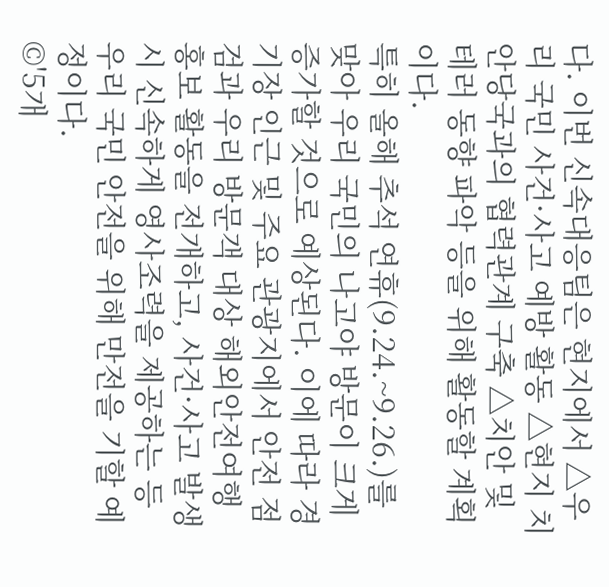다. 이번 신속대응팀은 현지에서 △우리 국민 사건·사고 예방 활동 △현지 치안당국과의 협력관계 구축 △치안 및 테러 동향 파악 등을 위해 활동할 계획이다.
특히 올해 추석 연휴(9.24.~9.26.)를 맞아 우리 국민의 나고야 방문이 크게 증가할 것으로 예상된다. 이에 따라 경기장 인근 및 주요 관광지에서 안전 점검과 우리 방문객 대상 해외안전여행 홍보 활동을 전개하고, 사건·사고 발생 시 신속하게 영사조력을 제공하는 등 우리 국민 안전을 위해 만전을 기할 예정이다.
©'5개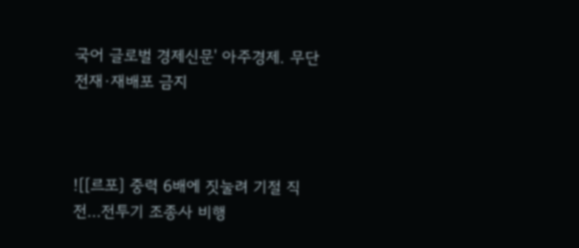국어 글로벌 경제신문' 아주경제. 무단전재·재배포 금지



![[르포] 중력 6배에 짓눌려 기절 직전…전투기 조종사 비행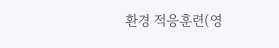환경 적응훈련(영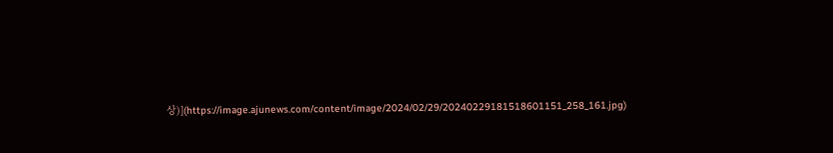상)](https://image.ajunews.com/content/image/2024/02/29/20240229181518601151_258_161.jpg)